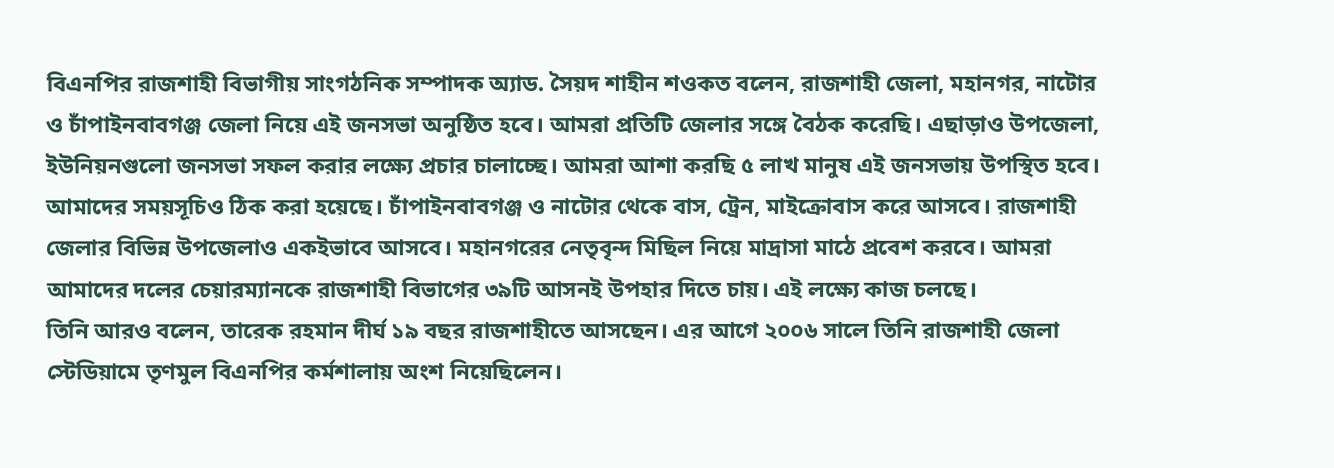বিএনপির রাজশাহী বিভাগীয় সাংগঠনিক সম্পাদক অ্যাড. সৈয়দ শাহীন শওকত বলেন, রাজশাহী জেলা, মহানগর, নাটোর ও চাঁপাইনবাবগঞ্জ জেলা নিয়ে এই জনসভা অনুষ্ঠিত হবে। আমরা প্রতিটি জেলার সঙ্গে বৈঠক করেছি। এছাড়াও উপজেলা, ইউনিয়নগুলো জনসভা সফল করার লক্ষ্যে প্রচার চালাচ্ছে। আমরা আশা করছি ৫ লাখ মানুষ এই জনসভায় উপস্থিত হবে। আমাদের সময়সূচিও ঠিক করা হয়েছে। চাঁপাইনবাবগঞ্জ ও নাটোর থেকে বাস, ট্রেন, মাইক্রোবাস করে আসবে। রাজশাহী জেলার বিভিন্ন উপজেলাও একইভাবে আসবে। মহানগরের নেতৃবৃন্দ মিছিল নিয়ে মাদ্রাসা মাঠে প্রবেশ করবে। আমরা আমাদের দলের চেয়ারম্যানকে রাজশাহী বিভাগের ৩৯টি আসনই উপহার দিতে চায়। এই লক্ষ্যে কাজ চলছে।
তিনি আরও বলেন, তারেক রহমান দীর্ঘ ১৯ বছর রাজশাহীতে আসছেন। এর আগে ২০০৬ সালে তিনি রাজশাহী জেলা স্টেডিয়ামে তৃণমুল বিএনপির কর্মশালায় অংশ নিয়েছিলেন।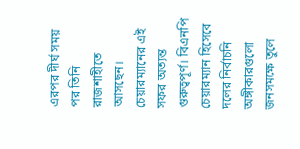এরপর দীর্ঘ সময় পর তিনি রাজশাহীতে আসছেন। চেয়ারম্যানের এই সফর অত্যন্ত গুরুত্বপূর্ণ। বিএনপি চেয়ারম্যান হিসেবে দলের নির্বাচনি অঙ্গীকারগুলো জনসমক্ষে তুলে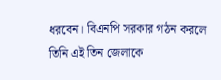ধরবেন। বিএনপি সরকার গঠন করলে তিনি এই তিন জেলাকে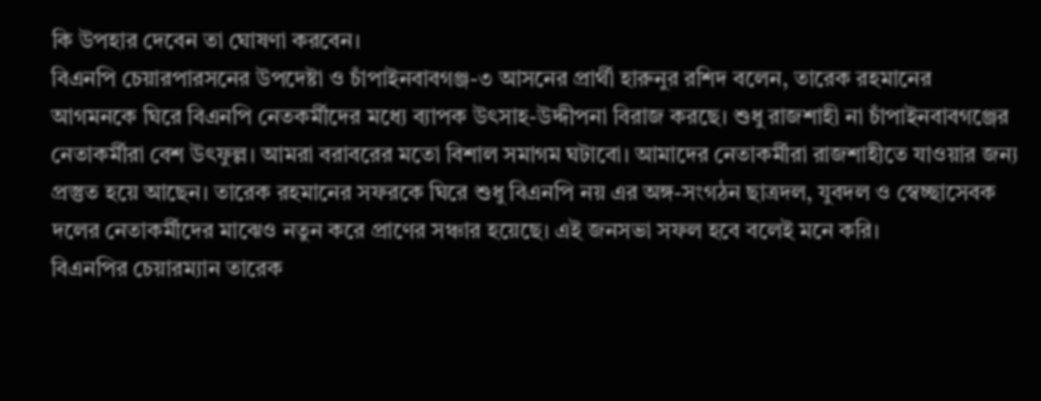কি উপহার দেবেন তা ঘোষণা করবেন।
বিএনপি চেয়ারপারসনের উপদেষ্টা ও চাঁপাইনবাবগঞ্জ-৩ আসনের প্রার্থী হারুনুর রশিদ বলেন, তারেক রহমানের আগমনকে ঘিরে বিএনপি নেতকর্মীদের মধ্যে ব্যাপক উৎসাহ-উদ্দীপনা বিরাজ করছে। শুধু রাজশাহী না চাঁপাইনবাবগঞ্জের নেতাকর্মীরা বেশ উৎফুল্ল। আমরা বরাবরের মতো বিশাল সমাগম ঘটাবো। আমাদের নেতাকর্মীরা রাজশাহীতে যাওয়ার জন্য প্রস্তুত হয়ে আছেন। তারেক রহমানের সফরকে ঘিরে শুধু বিএনপি নয় এর অঙ্গ-সংগঠন ছাত্রদল, যুবদল ও স্বেচ্ছাসেবক দলের নেতাকর্মীদের মাঝেও নতুন করে প্রাণের সঞ্চার হয়েছে। এই জনসভা সফল হবে বলেই মনে করি।
বিএনপির চেয়ারম্যান তারেক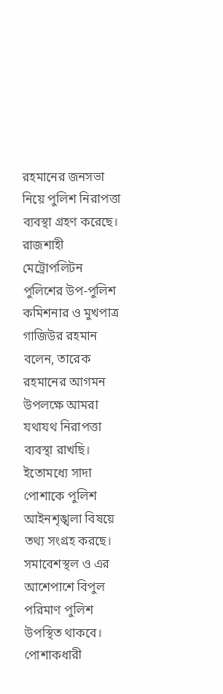রহমানের জনসভা নিয়ে পুলিশ নিরাপত্তা ব্যবস্থা গ্রহণ করেছে। রাজশাহী মেট্রোপলিটন পুলিশের উপ-পুলিশ কমিশনার ও মুখপাত্র গাজিউর রহমান বলেন, তারেক রহমানের আগমন উপলক্ষে আমরা যথাযথ নিরাপত্তা ব্যবস্থা রাখছি। ইতোমধ্যে সাদা পোশাকে পুলিশ আইনশৃঙ্খলা বিষয়ে তথ্য সংগ্রহ করছে। সমাবেশস্থল ও এর আশেপাশে বিপুল পরিমাণ পুলিশ উপস্থিত থাকবে। পোশাকধারী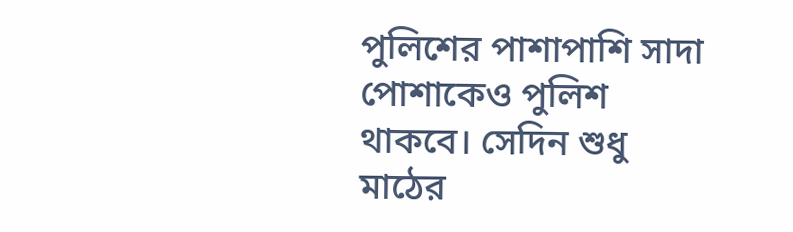পুলিশের পাশাপাশি সাদা পোশাকেও পুলিশ থাকবে। সেদিন শুধু মাঠের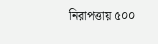নিরাপত্তায় ৫০০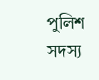পুলিশ সদস্য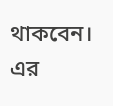থাকবেন। এর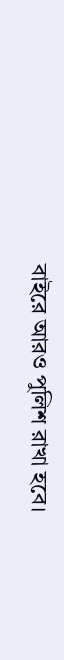বাইরে আরও পুলিশ রাখা হবে।